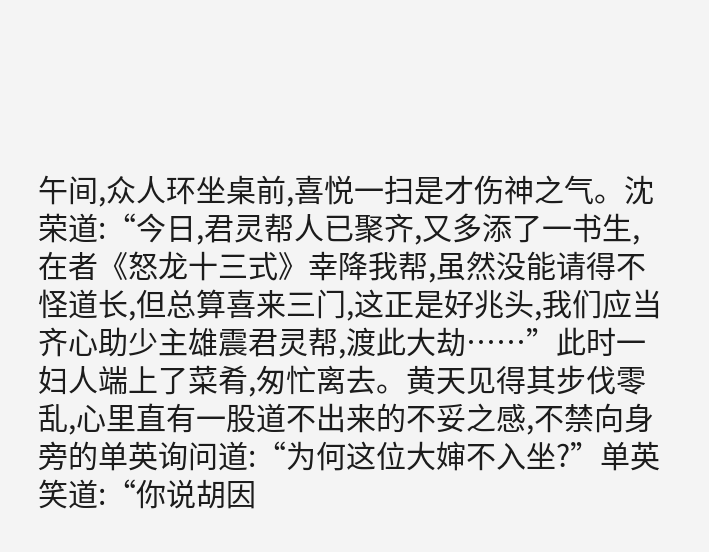午间,众人环坐桌前,喜悦一扫是才伤神之气。沈荣道:“今日,君灵帮人已聚齐,又多添了一书生,在者《怒龙十三式》幸降我帮,虽然没能请得不怪道长,但总算喜来三门,这正是好兆头,我们应当齐心助少主雄震君灵帮,渡此大劫……”此时一妇人端上了菜肴,匆忙离去。黄天见得其步伐零乱,心里直有一股道不出来的不妥之感,不禁向身旁的单英询问道:“为何这位大婶不入坐?”单英笑道:“你说胡因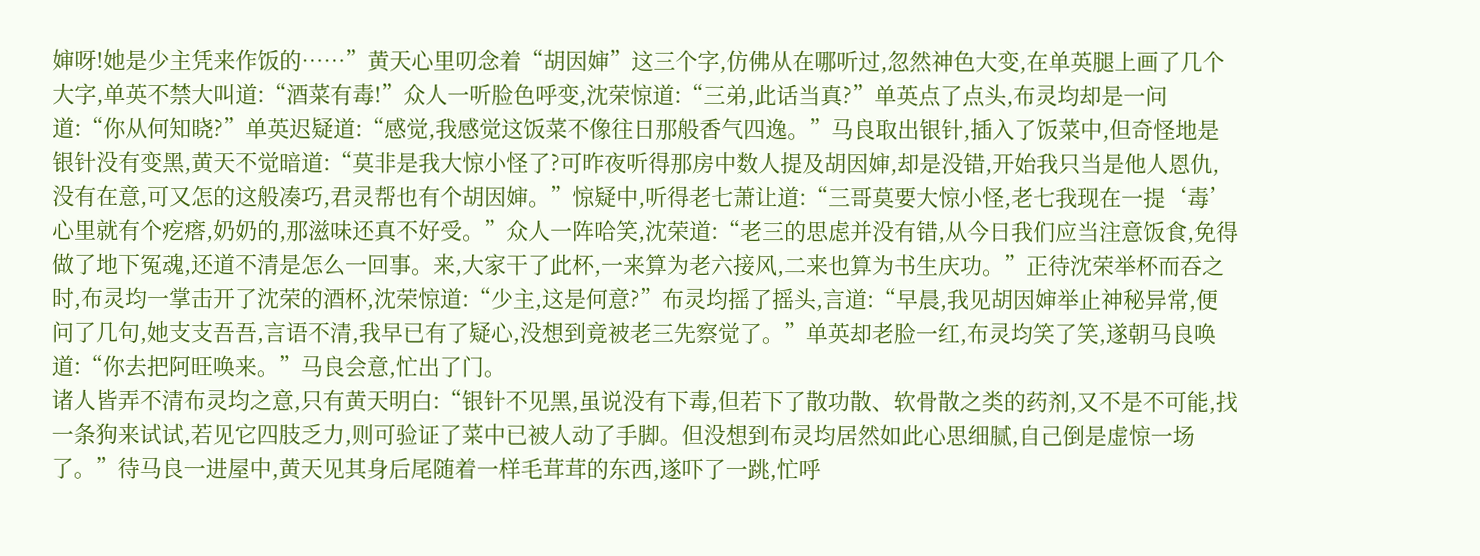婶呀!她是少主凭来作饭的……”黄天心里叨念着“胡因婶”这三个字,仿佛从在哪听过,忽然神色大变,在单英腿上画了几个大字,单英不禁大叫道:“酒菜有毒!”众人一听脸色呼变,沈荣惊道:“三弟,此话当真?”单英点了点头,布灵均却是一问道:“你从何知晓?”单英迟疑道:“感觉,我感觉这饭菜不像往日那般香气四逸。”马良取出银针,插入了饭菜中,但奇怪地是银针没有变黑,黄天不觉暗道:“莫非是我大惊小怪了?可昨夜听得那房中数人提及胡因婶,却是没错,开始我只当是他人恩仇,没有在意,可又怎的这般凑巧,君灵帮也有个胡因婶。”惊疑中,听得老七萧让道:“三哥莫要大惊小怪,老七我现在一提‘毒’心里就有个疙瘩,奶奶的,那滋味还真不好受。”众人一阵哈笑,沈荣道:“老三的思虑并没有错,从今日我们应当注意饭食,免得做了地下冤魂,还道不清是怎么一回事。来,大家干了此杯,一来算为老六接风,二来也算为书生庆功。”正待沈荣举杯而吞之时,布灵均一掌击开了沈荣的酒杯,沈荣惊道:“少主,这是何意?”布灵均摇了摇头,言道:“早晨,我见胡因婶举止神秘异常,便问了几句,她支支吾吾,言语不清,我早已有了疑心,没想到竟被老三先察觉了。”单英却老脸一红,布灵均笑了笑,遂朝马良唤道:“你去把阿旺唤来。”马良会意,忙出了门。
诸人皆弄不清布灵均之意,只有黄天明白:“银针不见黑,虽说没有下毒,但若下了散功散、软骨散之类的药剂,又不是不可能,找一条狗来试试,若见它四肢乏力,则可验证了菜中已被人动了手脚。但没想到布灵均居然如此心思细腻,自己倒是虚惊一场了。”待马良一进屋中,黄天见其身后尾随着一样毛茸茸的东西,遂吓了一跳,忙呼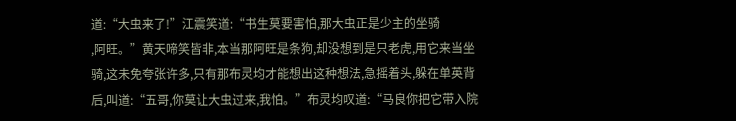道:“大虫来了!”江震笑道:“书生莫要害怕,那大虫正是少主的坐骑
,阿旺。”黄天啼笑皆非,本当那阿旺是条狗,却没想到是只老虎,用它来当坐骑,这未免夸张许多,只有那布灵均才能想出这种想法,急摇着头,躲在单英背后,叫道:“五哥,你莫让大虫过来,我怕。”布灵均叹道:“马良你把它带入院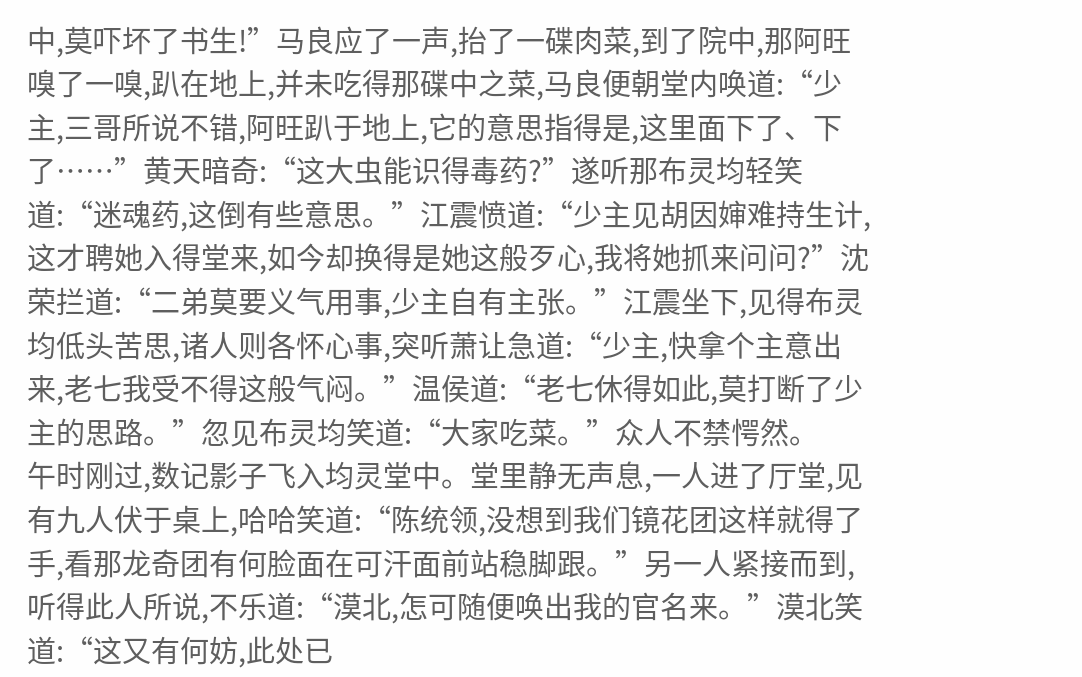中,莫吓坏了书生!”马良应了一声,抬了一碟肉菜,到了院中,那阿旺嗅了一嗅,趴在地上,并未吃得那碟中之菜,马良便朝堂内唤道:“少主,三哥所说不错,阿旺趴于地上,它的意思指得是,这里面下了、下了……”黄天暗奇:“这大虫能识得毒药?”遂听那布灵均轻笑道:“迷魂药,这倒有些意思。”江震愤道:“少主见胡因婶难持生计,这才聘她入得堂来,如今却换得是她这般歹心,我将她抓来问问?”沈荣拦道:“二弟莫要义气用事,少主自有主张。”江震坐下,见得布灵均低头苦思,诸人则各怀心事,突听萧让急道:“少主,快拿个主意出来,老七我受不得这般气闷。”温侯道:“老七休得如此,莫打断了少主的思路。”忽见布灵均笑道:“大家吃菜。”众人不禁愕然。
午时刚过,数记影子飞入均灵堂中。堂里静无声息,一人进了厅堂,见有九人伏于桌上,哈哈笑道:“陈统领,没想到我们镜花团这样就得了手,看那龙奇团有何脸面在可汗面前站稳脚跟。”另一人紧接而到,听得此人所说,不乐道:“漠北,怎可随便唤出我的官名来。”漠北笑道:“这又有何妨,此处已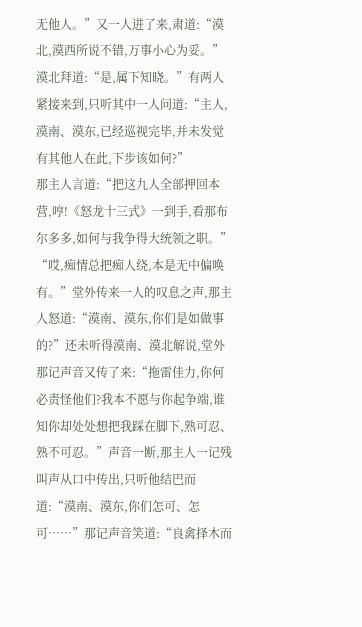无他人。”又一人进了来,肃道:“漠北,漠西所说不错,万事小心为妥。”漠北拜道:“是,属下知晓。”有两人紧接来到,只听其中一人问道:“主人,漠南、漠东,已经巡视完毕,并未发觉有其他人在此,下步该如何?”
那主人言道:“把这九人全部押回本营,哼!《怒龙十三式》一到手,看那布尔多多,如何与我争得大统领之职。”
“哎,痴情总把痴人绕,本是无中偏唤有。”堂外传来一人的叹息之声,那主人怒道:“漠南、漠东,你们是如做事的?”还未听得漠南、漠北解说,堂外那记声音又传了来:“拖雷佳力,你何必责怪他们?我本不愿与你起争端,谁知你却处处想把我踩在脚下,熟可忍、熟不可忍。”声音一断,那主人一记残叫声从口中传出,只听他结巴而道:“漠南、漠东,你们怎可、怎可……”那记声音笑道:“良禽择木而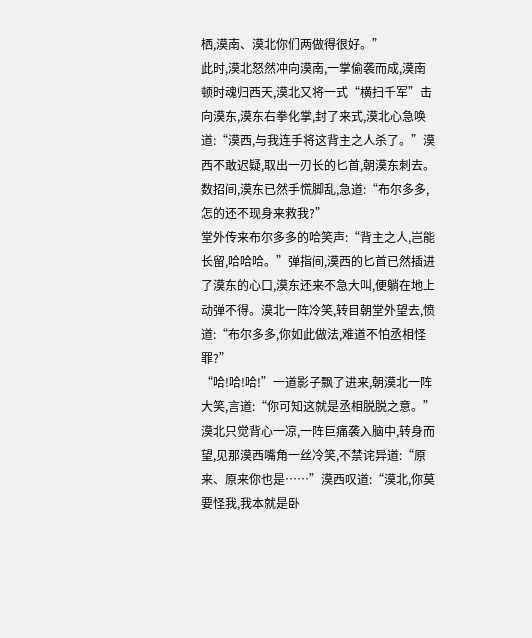栖,漠南、漠北你们两做得很好。”
此时,漠北怒然冲向漠南,一掌偷袭而成,漠南顿时魂归西天,漠北又将一式“横扫千军”击向漠东,漠东右拳化掌,封了来式,漠北心急唤道:“漠西,与我连手将这背主之人杀了。”漠西不敢迟疑,取出一刃长的匕首,朝漠东刺去。数招间,漠东已然手慌脚乱,急道:“布尔多多,怎的还不现身来救我?”
堂外传来布尔多多的哈笑声:“背主之人,岂能长留,哈哈哈。”弹指间,漠西的匕首已然插进了漠东的心口,漠东还来不急大叫,便躺在地上动弹不得。漠北一阵冷笑,转目朝堂外望去,愤道:“布尔多多,你如此做法,难道不怕丞相怪罪?”
“哈!哈!哈!”一道影子飘了进来,朝漠北一阵大笑,言道:“你可知这就是丞相脱脱之意。”漠北只觉背心一凉,一阵巨痛袭入脑中,转身而望,见那漠西嘴角一丝冷笑,不禁诧异道:“原来、原来你也是……”漠西叹道:“漠北,你莫要怪我,我本就是卧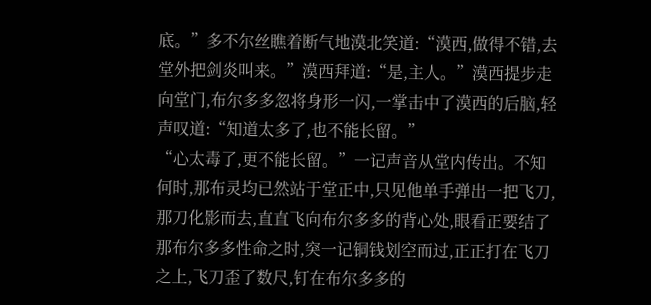底。”多不尔丝瞧着断气地漠北笑道:“漠西,做得不错,去堂外把剑炎叫来。”漠西拜道:“是,主人。”漠西提步走向堂门,布尔多多忽将身形一闪,一掌击中了漠西的后脑,轻声叹道:“知道太多了,也不能长留。”
“心太毒了,更不能长留。”一记声音从堂内传出。不知何时,那布灵均已然站于堂正中,只见他单手弹出一把飞刀,那刀化影而去,直直飞向布尔多多的背心处,眼看正要结了那布尔多多性命之时,突一记铜钱划空而过,正正打在飞刀之上,飞刀歪了数尺,钉在布尔多多的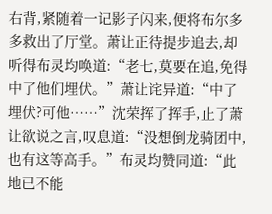右背,紧随着一记影子闪来,便将布尔多多救出了厅堂。萧让正待提步追去,却听得布灵均唤道:“老七,莫要在追,免得中了他们埋伏。”萧让诧异道:“中了埋伏?可他……”沈荣挥了挥手,止了萧让欲说之言,叹息道:“没想倒龙骑团中,也有这等高手。”布灵均赞同道:“此地已不能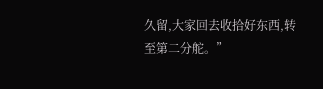久留,大家回去收拾好东西,转至第二分舵。”